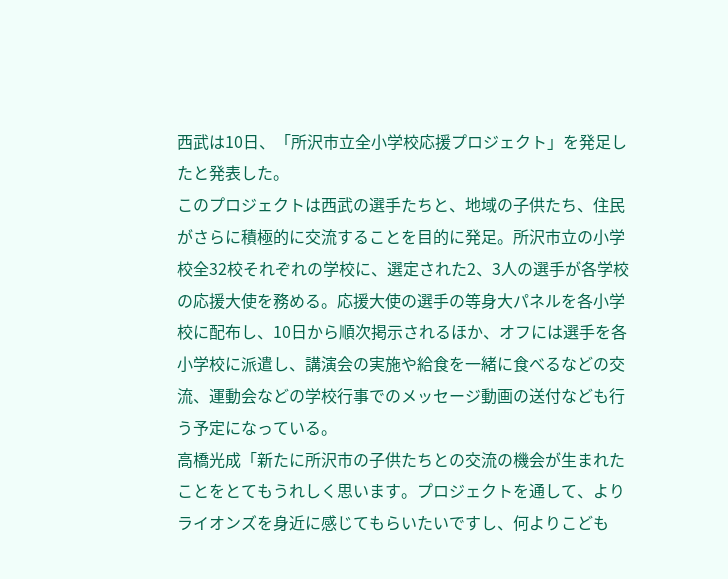西武は10日、「所沢市立全小学校応援プロジェクト」を発足したと発表した。
このプロジェクトは西武の選手たちと、地域の子供たち、住民がさらに積極的に交流することを目的に発足。所沢市立の小学校全32校それぞれの学校に、選定された2、3人の選手が各学校の応援大使を務める。応援大使の選手の等身大パネルを各小学校に配布し、10日から順次掲示されるほか、オフには選手を各小学校に派遣し、講演会の実施や給食を一緒に食べるなどの交流、運動会などの学校行事でのメッセージ動画の送付なども行う予定になっている。
高橋光成「新たに所沢市の子供たちとの交流の機会が生まれたことをとてもうれしく思います。プロジェクトを通して、よりライオンズを身近に感じてもらいたいですし、何よりこども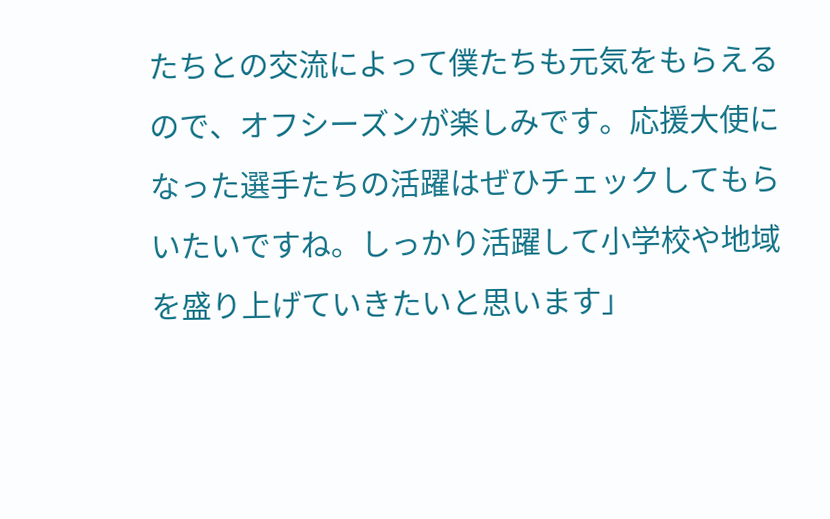たちとの交流によって僕たちも元気をもらえるので、オフシーズンが楽しみです。応援大使になった選手たちの活躍はぜひチェックしてもらいたいですね。しっかり活躍して小学校や地域を盛り上げていきたいと思います」